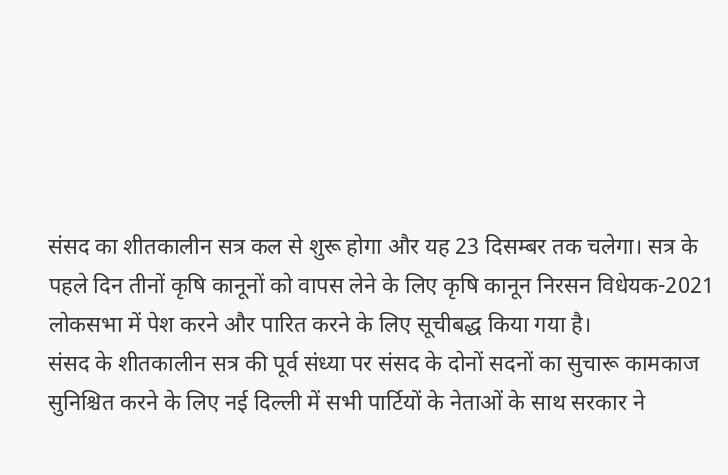संसद का शीतकालीन सत्र कल से शुरू होगा और यह 23 दिसम्बर तक चलेगा। सत्र के पहले दिन तीनों कृषि कानूनों को वापस लेने के लिए कृषि कानून निरसन विधेयक-2021 लोकसभा में पेश करने और पारित करने के लिए सूचीबद्ध किया गया है।
संसद के शीतकालीन सत्र की पूर्व संध्या पर संसद के दोनों सदनों का सुचारू कामकाज सुनिश्चित करने के लिए नई दिल्ली में सभी पार्टियों के नेताओं के साथ सरकार ने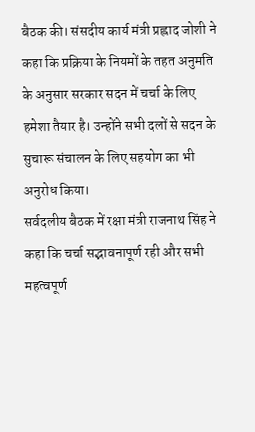बैठक की। संसदीय कार्य मंत्री प्रह्लाद जोशी ने कहा कि प्रक्रिया के नियमों के तहत अनुमति के अनुसार सरकार सदन में चर्चा के लिए हमेशा तैयार है। उन्होंने सभी दलों से सदन के सुचारू संचालन के लिए सहयोग का भी अनुरोध किया।
सर्वदलीय बैठक में रक्षा मंत्री राजनाथ सिंह ने कहा कि चर्चा सद्भावनापूर्ण रही और सभी महत्वपूर्ण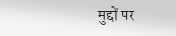मुद्दों पर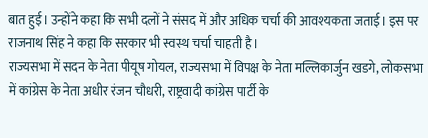बात हुई। उन्होंने कहा कि सभी दलों ने संसद में और अधिक चर्चा की आवश्यकता जताई। इस पर राजनाथ सिंह ने कहा कि सरकार भी स्वस्थ चर्चा चाहती है।
राज्यसभा में सदन के नेता पीयूष गोयल, राज्यसभा में विपक्ष के नेता मल्लिकार्जुन खडगे, लोकसभा में कांग्रेस के नेता अधीर रंजन चौधरी, राष्ट्रवादी कांग्रेस पार्टी के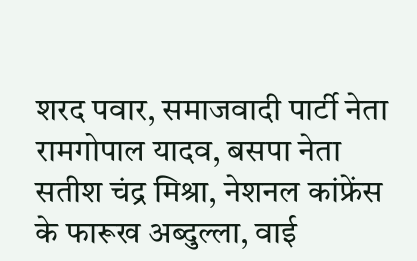शरद पवार, समाजवादी पार्टी नेता रामगोपाल यादव, बसपा नेता सतीश चंद्र मिश्रा, नेशनल कांफ्रेंस के फारूख अब्दुल्ला, वाई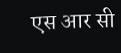एस आर सी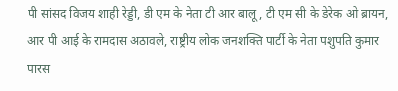पी सांसद विजय शाही रेड्डी, डी एम के नेता टी आर बालू, टी एम सी के डेरेक ओ ब्रायन, आर पी आई के रामदास अठावले, राष्ट्रीय लोक जनशक्ति पार्टी के नेता पशुपति कुमार पारस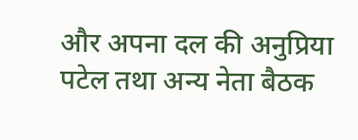और अपना दल की अनुप्रिया पटेल तथा अन्य नेता बैठक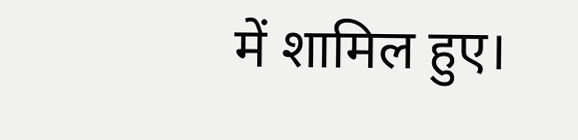में शामिल हुए।